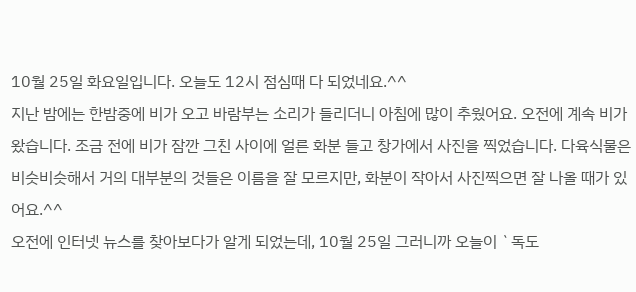10월 25일 화요일입니다. 오늘도 12시 점심때 다 되었네요.^^
지난 밤에는 한밤중에 비가 오고 바람부는 소리가 들리더니 아침에 많이 추웠어요. 오전에 계속 비가 왔습니다. 조금 전에 비가 잠깐 그친 사이에 얼른 화분 들고 창가에서 사진을 찍었습니다. 다육식물은 비슷비슷해서 거의 대부분의 것들은 이름을 잘 모르지만, 화분이 작아서 사진찍으면 잘 나올 때가 있어요.^^
오전에 인터넷 뉴스를 찾아보다가 알게 되었는데, 10월 25일 그러니까 오늘이 `독도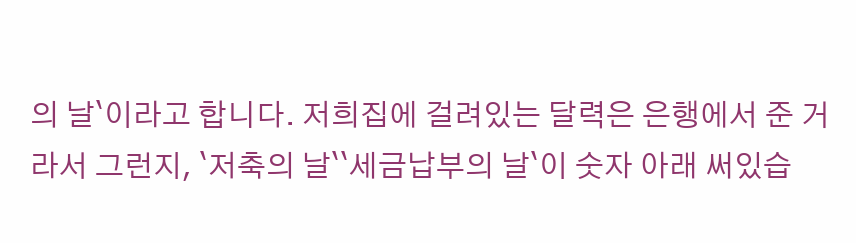의 날`이라고 합니다. 저희집에 걸려있는 달력은 은행에서 준 거라서 그런지, `저축의 날``세금납부의 날`이 숫자 아래 써있습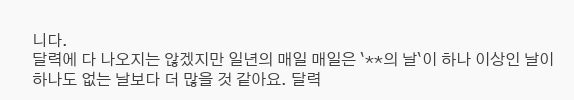니다.
달력에 다 나오지는 않겠지만 일년의 매일 매일은 `**의 날`이 하나 이상인 날이 하나도 없는 날보다 더 많을 것 같아요. 달력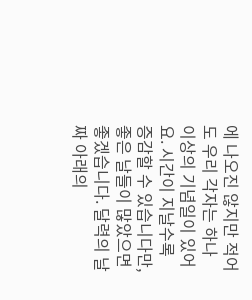에 나오진 않지만 적어도 우리 각자는 하나 이상의 기념일이 있어요. 시간이 지날수록 증감할 수 있습니다만, 좋은 날들이 많았으면 좋겠습니다. 달력의 날짜 아래의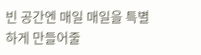빈 공간엔 매일 매일을 특별하게 만들어줄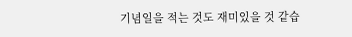기념일을 적는 것도 재미있을 것 같습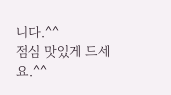니다.^^
점심 맛있게 드세요.^^